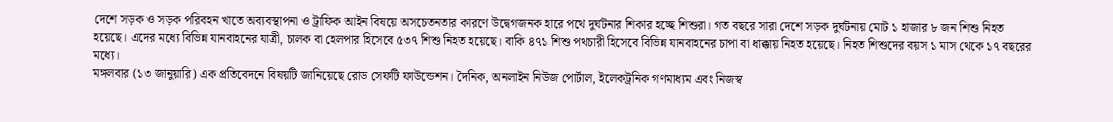দেশে সড়ক ও সড়ক পরিবহন খাতে অব্যবস্থাপনা ও ট্রাফিক আইন বিষয়ে অসচেতনতার কারণে উদ্বেগজনক হারে পথে দুর্ঘটনার শিকার হচ্ছে শিশুরা। গত বছরে সারা দেশে সড়ক দুর্ঘটনায় মোট ১ হাজার ৮ জন শিশু নিহত হয়েছে। এদের মধ্যে বিভিন্ন যানবাহনের যাত্রী, চালক বা হেলপার হিসেবে ৫৩৭ শিশু নিহত হয়েছে। বাকি ৪৭১ শিশু পথচারী হিসেবে বিভিন্ন যানবাহনের চাপা বা ধাক্কায় নিহত হয়েছে। নিহত শিশুদের বয়স ১ মাস থেকে ১৭ বছরের মধ্যে।
মঙ্গলবার (১৩ জানুয়ারি) এক প্রতিবেদনে বিষয়টি জানিয়েছে রোড সেফটি ফাউন্ডেশন। দৈনিক, অনলাইন নিউজ পোর্টাল, ইলেকট্রনিক গণমাধ্যম এবং নিজস্ব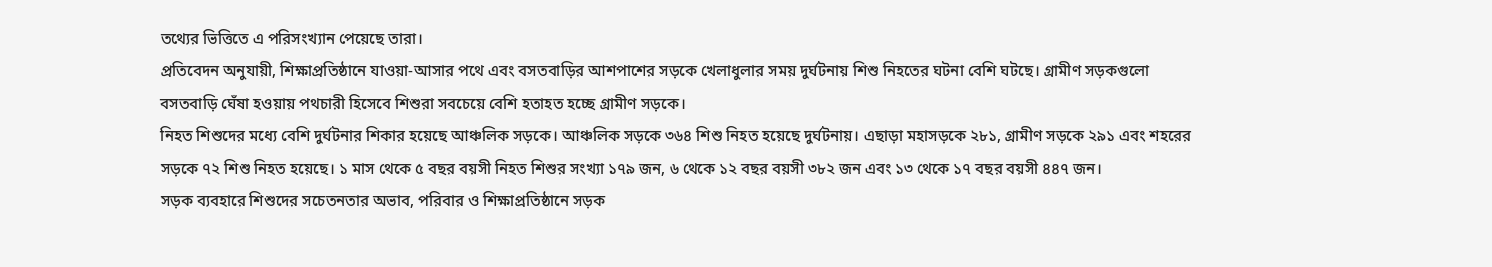তথ্যের ভিত্তিতে এ পরিসংখ্যান পেয়েছে তারা।
প্রতিবেদন অনুযায়ী, শিক্ষাপ্রতিষ্ঠানে যাওয়া-আসার পথে এবং বসতবাড়ির আশপাশের সড়কে খেলাধুলার সময় দুর্ঘটনায় শিশু নিহতের ঘটনা বেশি ঘটছে। গ্রামীণ সড়কগুলো বসতবাড়ি ঘেঁষা হওয়ায় পথচারী হিসেবে শিশুরা সবচেয়ে বেশি হতাহত হচ্ছে গ্রামীণ সড়কে।
নিহত শিশুদের মধ্যে বেশি দুর্ঘটনার শিকার হয়েছে আঞ্চলিক সড়কে। আঞ্চলিক সড়কে ৩৬৪ শিশু নিহত হয়েছে দুর্ঘটনায়। এছাড়া মহাসড়কে ২৮১, গ্রামীণ সড়কে ২৯১ এবং শহরের সড়কে ৭২ শিশু নিহত হয়েছে। ১ মাস থেকে ৫ বছর বয়সী নিহত শিশুর সংখ্যা ১৭৯ জন, ৬ থেকে ১২ বছর বয়সী ৩৮২ জন এবং ১৩ থেকে ১৭ বছর বয়সী ৪৪৭ জন।
সড়ক ব্যবহারে শিশুদের সচেতনতার অভাব, পরিবার ও শিক্ষাপ্রতিষ্ঠানে সড়ক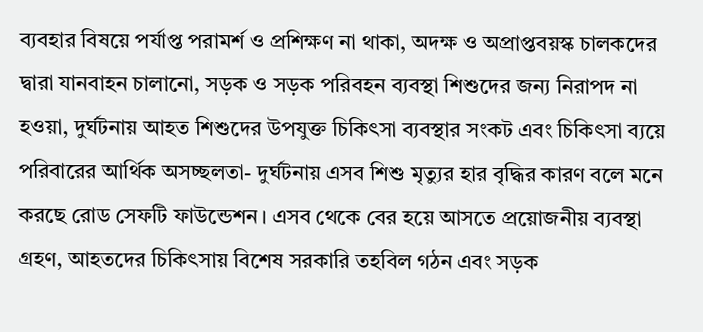ব্যবহার বিষয়ে পর্যাপ্ত পরামর্শ ও প্রশিক্ষণ না থাকা, অদক্ষ ও অপ্রাপ্তবয়স্ক চালকদের দ্বারা যানবাহন চালানো, সড়ক ও সড়ক পরিবহন ব্যবস্থা শিশুদের জন্য নিরাপদ না হওয়া, দুর্ঘটনায় আহত শিশুদের উপযুক্ত চিকিৎসা ব্যবস্থার সংকট এবং চিকিৎসা ব্যয়ে পরিবারের আর্থিক অসচ্ছলতা- দুর্ঘটনায় এসব শিশু মৃত্যুর হার বৃদ্ধির কারণ বলে মনে করছে রোড সেফটি ফাউন্ডেশন। এসব থেকে বের হয়ে আসতে প্রয়োজনীয় ব্যবস্থা গ্রহণ, আহতদের চিকিৎসায় বিশেষ সরকারি তহবিল গঠন এবং সড়ক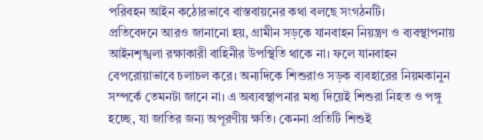পরিবহন আইন কঠোরভাবে বাস্তবায়নের কথা বলছে সংগঠনটি।
প্রতিবেদনে আরও জানানো হয়, গ্রামীন সড়কে যানবাহন নিয়ন্ত্রণ ও ব্যবস্থাপনায় আইনশৃঙ্খলা রক্ষাকারী বাহিনীর উপস্থিতি থাকে না। ফলে যানবাহন বেপরোয়াভাবে চলাচল করে। অন্যদিকে শিশুরাও সড়ক ব্যবহারের নিয়মকানুন সম্পর্কে তেমনটা জানে না। এ অব্যবস্থাপনার মধ্য দিয়েই শিশুরা নিহত ও পঙ্গু হচ্ছে, যা জাতির জন্য অপূরণীয় ক্ষতি। কেননা প্রতিটি শিশুই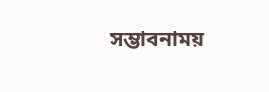সম্ভাবনাময়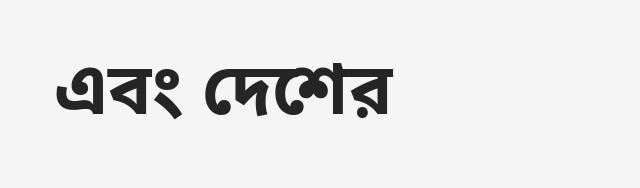এবং দেশের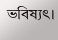ভবিষ্যৎ।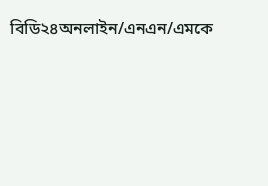বিডি২৪অনলাইন/এনএন/এমকে